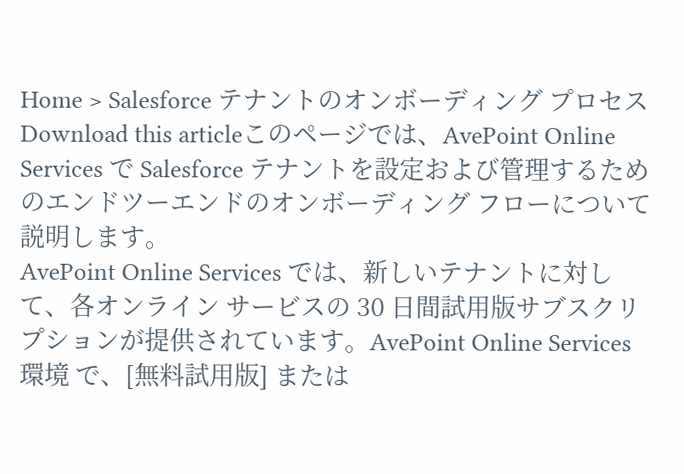Home > Salesforce テナントのオンボーディング プロセス
Download this articleこのページでは、AvePoint Online Services で Salesforce テナントを設定および管理するためのエンドツーエンドのオンボーディング フローについて説明します。
AvePoint Online Services では、新しいテナントに対して、各オンライン サービスの 30 日間試用版サブスクリプションが提供されています。AvePoint Online Services 環境 で、[無料試用版] または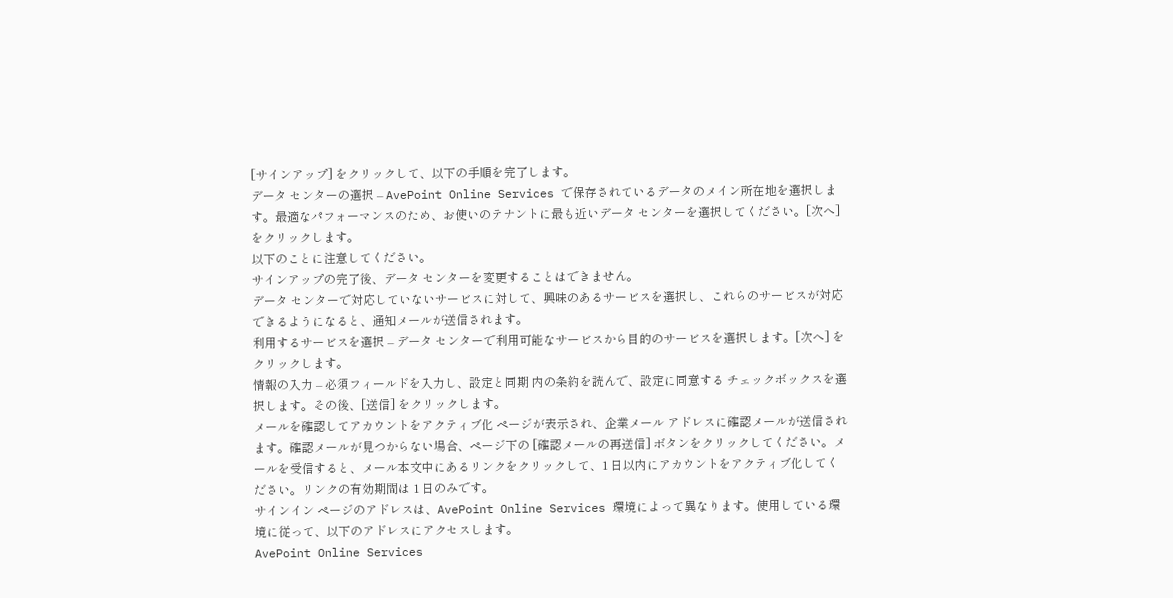[サインアップ] をクリックして、以下の手順を完了します。
データ センターの選択 – AvePoint Online Services で保存されているデータのメイン所在地を選択します。最適なパフォーマンスのため、お使いのテナントに最も近いデータ センターを選択してください。[次へ] をクリックします。
以下のことに注意してください。
サインアップの完了後、データ センターを変更することはできません。
データ センターで対応していないサービスに対して、興味のあるサービスを選択し、これらのサービスが対応できるようになると、通知メールが送信されます。
利用するサービスを選択 – データ センターで利用可能なサービスから目的のサービスを選択します。[次へ] をクリックします。
情報の入力 – 必須フィールドを入力し、設定と同期 内の条約を読んで、設定に同意する チェックボックスを選択します。その後、[送信] をクリックします。
メールを確認してアカウントをアクティブ化 ページが表示され、企業メール アドレスに確認メールが送信されます。確認メールが見つからない場合、ページ下の [確認メールの再送信] ボタンをクリックしてください。メールを受信すると、メール本文中にあるリンクをクリックして、1 日以内にアカウントをアクティブ化してください。リンクの有効期間は 1 日のみです。
サインイン ページのアドレスは、AvePoint Online Services 環境によって異なります。使用している環境に従って、以下のアドレスにアクセスします。
AvePoint Online Services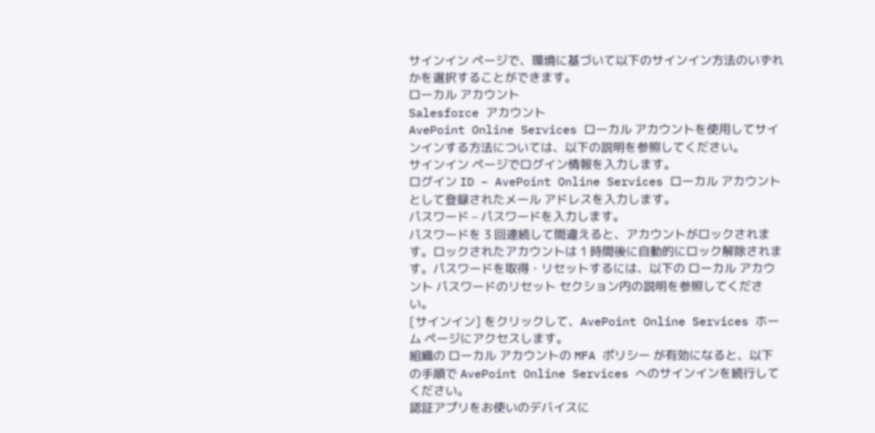サインイン ページで、環境に基づいて以下のサインイン方法のいずれかを選択することができます。
ローカル アカウント
Salesforce アカウント
AvePoint Online Services ローカル アカウントを使用してサインインする方法については、以下の説明を参照してください。
サインイン ページでログイン情報を入力します。
ログイン ID – AvePoint Online Services ローカル アカウントとして登録されたメール アドレスを入力します。
パスワード – パスワードを入力します。
パスワードを 3 回連続して間違えると、アカウントがロックされます。ロックされたアカウントは 1 時間後に自動的にロック解除されます。パスワードを取得・リセットするには、以下の ローカル アカウント パスワードのリセット セクション内の説明を参照してください。
[サインイン] をクリックして、AvePoint Online Services ホーム ページにアクセスします。
組織の ローカル アカウントの MFA ポリシー が有効になると、以下の手順で AvePoint Online Services へのサインインを続行してください。
認証アプリをお使いのデバイスに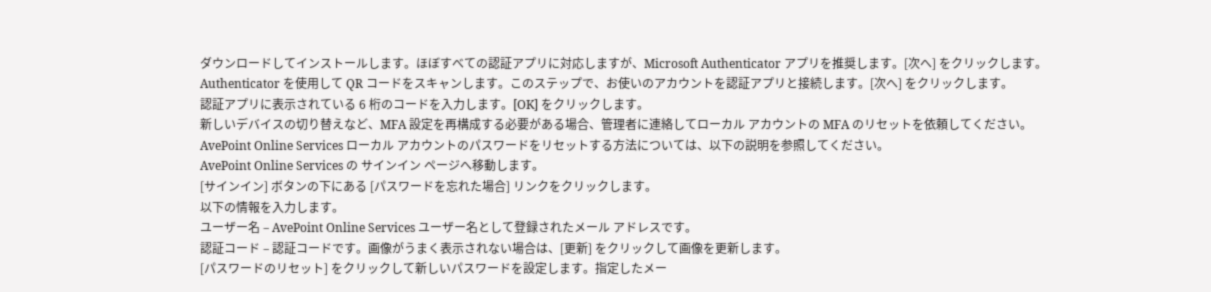ダウンロードしてインストールします。ほぼすべての認証アプリに対応しますが、Microsoft Authenticator アプリを推奨します。[次へ] をクリックします。
Authenticator を使用して QR コードをスキャンします。このステップで、お使いのアカウントを認証アプリと接続します。[次へ] をクリックします。
認証アプリに表示されている 6 桁のコードを入力します。[OK] をクリックします。
新しいデバイスの切り替えなど、MFA 設定を再構成する必要がある場合、管理者に連絡してローカル アカウントの MFA のリセットを依頼してください。
AvePoint Online Services ローカル アカウントのパスワードをリセットする方法については、以下の説明を参照してください。
AvePoint Online Services の サインイン ページへ移動します。
[サインイン] ボタンの下にある [パスワードを忘れた場合] リンクをクリックします。
以下の情報を入力します。
ユーザー名 – AvePoint Online Services ユーザー名として登録されたメール アドレスです。
認証コード – 認証コードです。画像がうまく表示されない場合は、[更新] をクリックして画像を更新します。
[パスワードのリセット] をクリックして新しいパスワードを設定します。指定したメー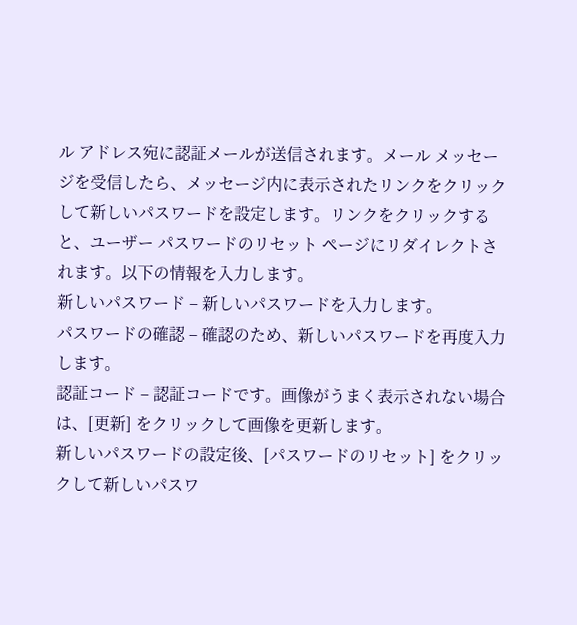ル アドレス宛に認証メールが送信されます。メール メッセージを受信したら、メッセージ内に表示されたリンクをクリックして新しいパスワードを設定します。リンクをクリックすると、ユーザー パスワードのリセット ページにリダイレクトされます。以下の情報を入力します。
新しいパスワード – 新しいパスワードを入力します。
パスワードの確認 – 確認のため、新しいパスワードを再度入力します。
認証コード – 認証コードです。画像がうまく表示されない場合は、[更新] をクリックして画像を更新します。
新しいパスワードの設定後、[パスワードのリセット] をクリックして新しいパスワ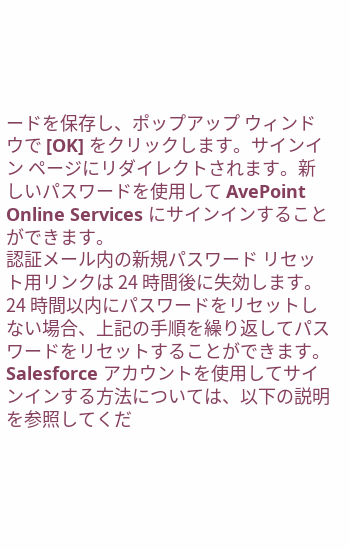ードを保存し、ポップアップ ウィンドウで [OK] をクリックします。サインイン ページにリダイレクトされます。新しいパスワードを使用して AvePoint Online Services にサインインすることができます。
認証メール内の新規パスワード リセット用リンクは 24 時間後に失効します。24 時間以内にパスワードをリセットしない場合、上記の手順を繰り返してパスワードをリセットすることができます。
Salesforce アカウントを使用してサインインする方法については、以下の説明を参照してくだ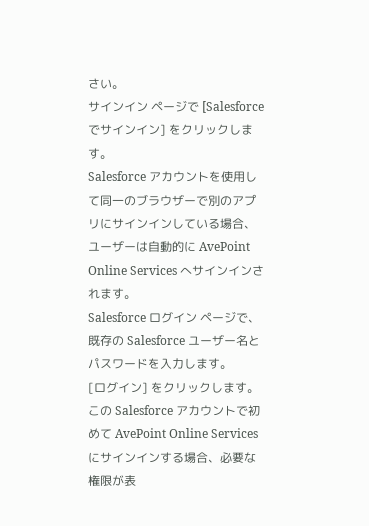さい。
サインイン ページで [Salesforce でサインイン] をクリックします。
Salesforce アカウントを使用して同一のブラウザーで別のアプリにサインインしている場合、ユーザーは自動的に AvePoint Online Services へサインインされます。
Salesforce ログイン ページで、既存の Salesforce ユーザー名とパスワードを入力します。
[ログイン] をクリックします。
この Salesforce アカウントで初めて AvePoint Online Services にサインインする場合、必要な権限が表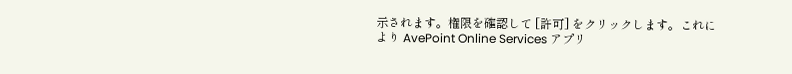示されます。権限を確認して [許可] をクリックします。これにより AvePoint Online Services アプリ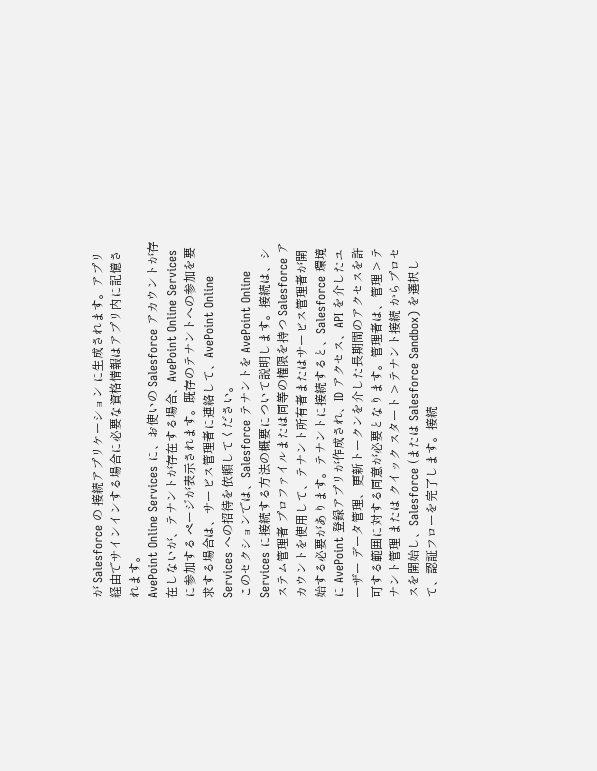が Salesforce の 接続アプリケーション に生成されます。アプリ経由でサインインする場合に必要な資格情報はアプリ内に記憶されます。
AvePoint Online Services に、お使いの Salesforce アカウントが存在しないが、テナントが存在する場合、AvePoint Online Services に参加する ページが表示されます。既存のテナントへの参加を要求する場合は、サービス管理者に連絡して、AvePoint Online Services への招待を依頼してください。
このセクションでは、Salesforce テナントを AvePoint Online Services に接続する方法の概要について説明します。接続は、システム管理者 プロファイルまたは同等の権限を持つ Salesforce アカウントを使用して、テナント所有者またはサービス管理者が開始する必要があります。テナントに接続すると、Salesforce 環境に AvePoint 登録アプリが作成され、ID アクセス、API を介したユーザー データ管理、更新トークンを介した長期間のアクセスを許可する範囲に対する同意が必要となります。管理者は、管理 > テナント管理 または クイック スタート > テナント接続 からプロセスを開始し、Salesforce (または Salesforce Sandbox) を選択して、認証フローを完了します。接続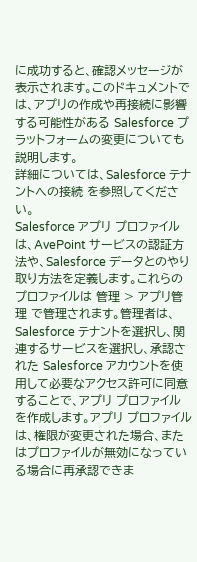に成功すると、確認メッセージが表示されます。このドキュメントでは、アプリの作成や再接続に影響する可能性がある Salesforce プラットフォームの変更についても説明します。
詳細については、Salesforce テナントへの接続 を参照してください。
Salesforce アプリ プロファイルは、AvePoint サービスの認証方法や、Salesforce データとのやり取り方法を定義します。これらのプロファイルは 管理 > アプリ管理 で管理されます。管理者は、Salesforce テナントを選択し、関連するサービスを選択し、承認された Salesforce アカウントを使用して必要なアクセス許可に同意することで、アプリ プロファイルを作成します。アプリ プロファイルは、権限が変更された場合、またはプロファイルが無効になっている場合に再承認できま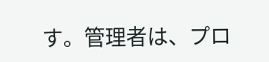す。管理者は、プロ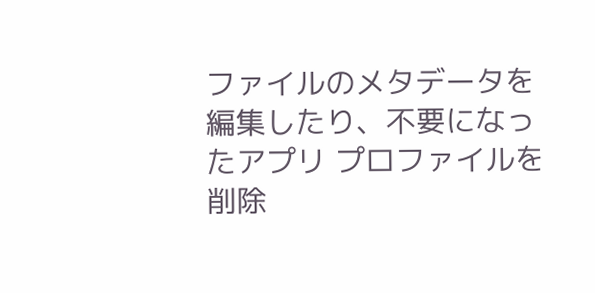ファイルのメタデータを編集したり、不要になったアプリ プロファイルを削除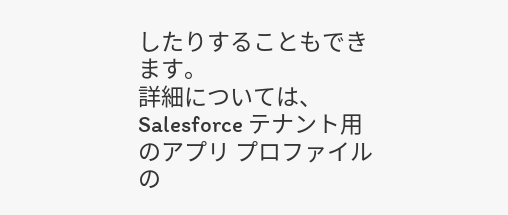したりすることもできます。
詳細については、Salesforce テナント用のアプリ プロファイルの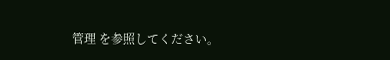管理 を参照してください。